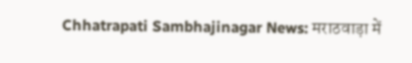Chhatrapati Sambhajinagar News: मराठवाड़ा में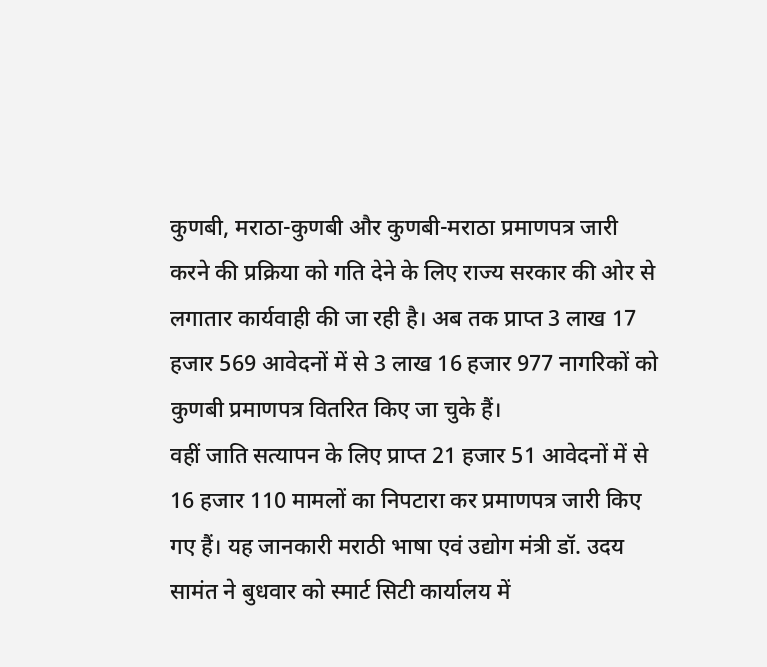कुणबी, मराठा-कुणबी और कुणबी-मराठा प्रमाणपत्र जारी करने की प्रक्रिया को गति देने के लिए राज्य सरकार की ओर से लगातार कार्यवाही की जा रही है। अब तक प्राप्त 3 लाख 17 हजार 569 आवेदनों में से 3 लाख 16 हजार 977 नागरिकों को कुणबी प्रमाणपत्र वितरित किए जा चुके हैं।
वहीं जाति सत्यापन के लिए प्राप्त 21 हजार 51 आवेदनों में से 16 हजार 110 मामलों का निपटारा कर प्रमाणपत्र जारी किए गए हैं। यह जानकारी मराठी भाषा एवं उद्योग मंत्री डॉ. उदय सामंत ने बुधवार को स्मार्ट सिटी कार्यालय में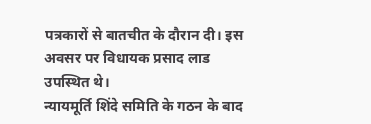पत्रकारों से बातचीत के दौरान दी। इस अवसर पर विधायक प्रसाद लाड उपस्थित थे।
न्यायमूर्ति शिंदे समिति के गठन के बाद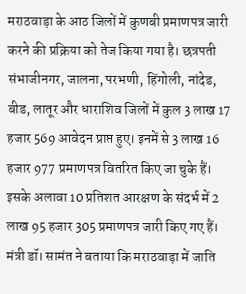मराठवाड़ा के आठ जिलों में कुणबी प्रमाणपत्र जारी करने की प्रक्रिया को तेज किया गया है। छत्रपती संभाजीनगर, जालना, परभणी, हिंगोली, नांदेड, बीड, लातूर और धाराशिव जिलों में कुल 3 लाख 17 हजार 569 आवेदन प्राप्त हुए। इनमें से 3 लाख 16 हजार 977 प्रमाणपत्र वितरित किए जा चुके हैं। इसके अलावा 10 प्रतिशत आरक्षण के संदर्भ में 2 लाख 95 हजार 305 प्रमाणपत्र जारी किए गए हैं।
मंत्री डॉ। सामंत ने बताया कि मराठवाड़ा में जाति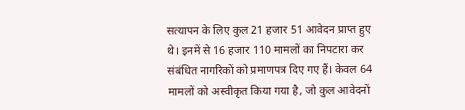सत्यापन के लिए कुल 21 हजार 51 आवेदन प्राप्त हुए थे। इनमें से 16 हजार 110 मामलों का निपटारा कर संबंधित नागरिकों को प्रमाणपत्र दिए गए हैं। केवल 64 मामलों को अस्वीकृत किया गया है, जो कुल आवेदनों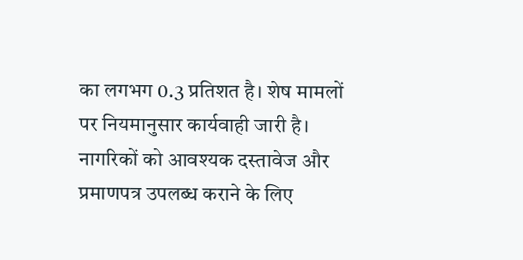का लगभग 0.3 प्रतिशत है। शेष मामलों पर नियमानुसार कार्यवाही जारी है। नागरिकों को आवश्यक दस्तावेज और प्रमाणपत्र उपलब्ध कराने के लिए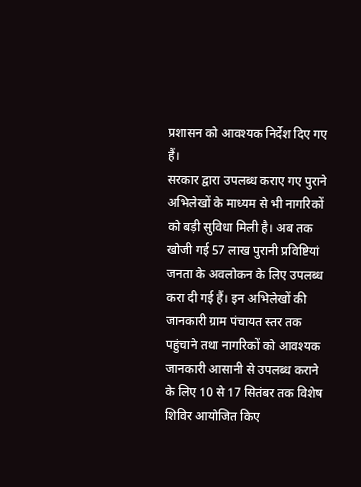प्रशासन को आवश्यक निर्देश दिए गए हैं।
सरकार द्वारा उपलब्ध कराए गए पुराने अभिलेखों के माध्यम से भी नागरिकों को बड़ी सुविधा मिली है। अब तक खोजी गई 57 लाख पुरानी प्रविष्टियां जनता के अवलोकन के लिए उपलब्ध करा दी गई हैं। इन अभिलेखों की जानकारी ग्राम पंचायत स्तर तक पहुंचाने तथा नागरिकों को आवश्यक जानकारी आसानी से उपलब्ध कराने के लिए 10 से 17 सितंबर तक विशेष शिविर आयोजित किए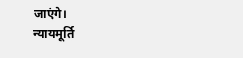जाएंगे।
न्यायमूर्ति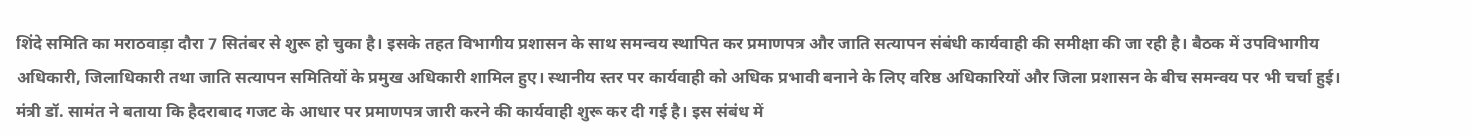शिंदे समिति का मराठवाड़ा दौरा 7 सितंबर से शुरू हो चुका है। इसके तहत विभागीय प्रशासन के साथ समन्वय स्थापित कर प्रमाणपत्र और जाति सत्यापन संबंधी कार्यवाही की समीक्षा की जा रही है। बैठक में उपविभागीय अधिकारी, जिलाधिकारी तथा जाति सत्यापन समितियों के प्रमुख अधिकारी शामिल हुए। स्थानीय स्तर पर कार्यवाही को अधिक प्रभावी बनाने के लिए वरिष्ठ अधिकारियों और जिला प्रशासन के बीच समन्वय पर भी चर्चा हुई।
मंत्री डॉ. सामंत ने बताया कि हैदराबाद गजट के आधार पर प्रमाणपत्र जारी करने की कार्यवाही शुरू कर दी गई है। इस संबंध में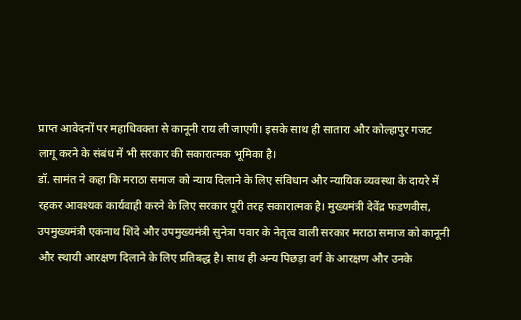प्राप्त आवेदनों पर महाधिवक्ता से कानूनी राय ली जाएगी। इसके साथ ही सातारा और कोल्हापुर गजट लागू करने के संबंध में भी सरकार की सकारात्मक भूमिका है।
डॉ. सामंत ने कहा कि मराठा समाज को न्याय दिलाने के लिए संविधान और न्यायिक व्यवस्था के दायरे में रहकर आवश्यक कार्यवाही करने के लिए सरकार पूरी तरह सकारात्मक है। मुख्यमंत्री देवेंद्र फडणवीस, उपमुख्यमंत्री एकनाथ शिंदे और उपमुख्यमंत्री सुनेत्रा पवार के नेतृत्व वाली सरकार मराठा समाज को कानूनी और स्थायी आरक्षण दिलाने के लिए प्रतिबद्ध है। साथ ही अन्य पिछड़ा वर्ग के आरक्षण और उनके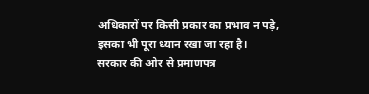अधिकारों पर किसी प्रकार का प्रभाव न पड़े, इसका भी पूरा ध्यान रखा जा रहा है।
सरकार की ओर से प्रमाणपत्र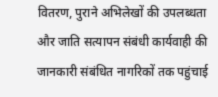वितरण, पुराने अभिलेखों की उपलब्धता और जाति सत्यापन संबंधी कार्यवाही की जानकारी संबंधित नागरिकों तक पहुंचाई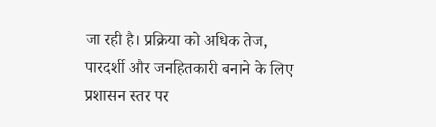जा रही है। प्रक्रिया को अधिक तेज, पारदर्शी और जनहितकारी बनाने के लिए प्रशासन स्तर पर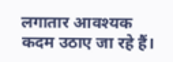लगातार आवश्यक कदम उठाए जा रहे हैं।